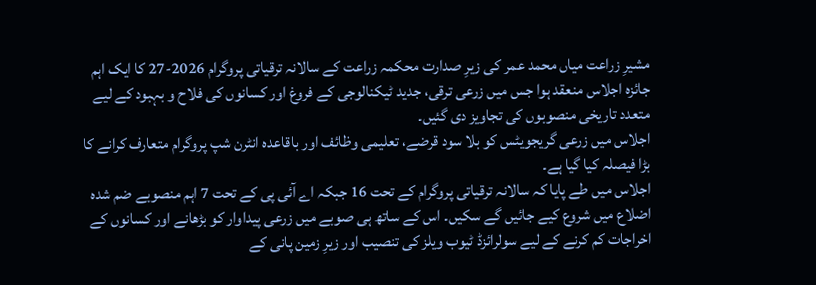مشیرِ زراعت میاں محمد عمر کی زیرِ صدارت محکمہ زراعت کے سالانہ ترقیاتی پروگرام 2026-27 کا ایک اہم جائزہ اجلاس منعقد ہوا جس میں زرعی ترقی، جدید ٹیکنالوجی کے فروغ اور کسانوں کی فلاح و بہبود کے لیے متعدد تاریخی منصوبوں کی تجاویز دی گئیں۔
اجلاس میں زرعی گریجویٹس کو بلا سود قرضے، تعلیمی وظائف اور باقاعدہ انٹرن شپ پروگرام متعارف کرانے کا بڑا فیصلہ کیا گیا ہے۔
اجلاس میں طے پایا کہ سالانہ ترقیاتی پروگرام کے تحت 16 جبکہ اے آئی پی کے تحت 7 اہم منصوبے ضم شدہ اضلاع میں شروع کیے جائیں گے سکیں۔ اس کے ساتھ ہی صوبے میں زرعی پیداوار کو بڑھانے اور کسانوں کے اخراجات کم کرنے کے لیے سولرائزڈ ٹیوب ویلز کی تنصیب اور زیرِ زمین پانی کے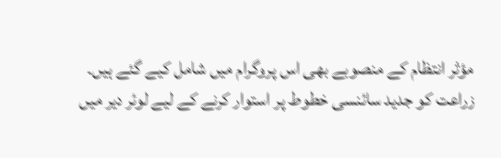مؤثر انتظام کے منصوبے بھی اس پروگرام میں شامل کیے گئے ہیں۔
زراعت کو جدید سائنسی خطوط پر استوار کرنے کے لیے لوئر دیر میں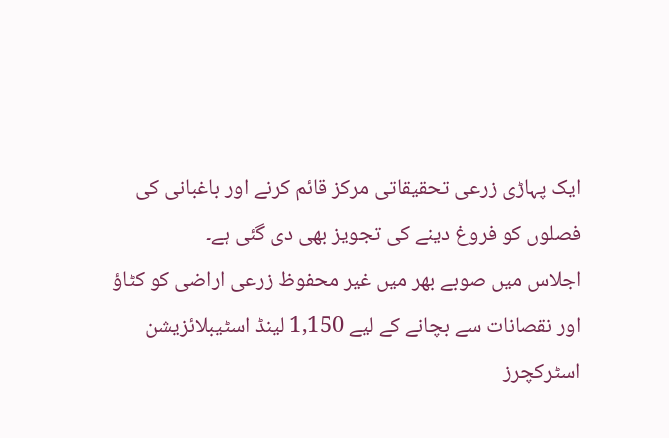ایک پہاڑی زرعی تحقیقاتی مرکز قائم کرنے اور باغبانی کی فصلوں کو فروغ دینے کی تجویز بھی دی گئی ہے۔
اجلاس میں صوبے بھر میں غیر محفوظ زرعی اراضی کو کٹاؤ اور نقصانات سے بچانے کے لیے 1,150 لینڈ اسٹیبلائزیشن اسٹرکچرز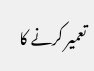تعمیر کرنے کا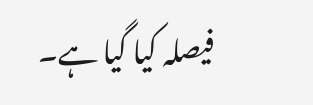فیصلہ کیا گیا ہے۔